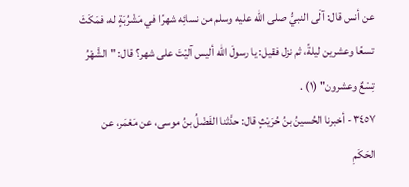عن أنس قال: آلَى النبيُّ صلى الله عليه وسلم من نسائِه شهرًا في مَشْرُبَةٍ له، فمَكَثَ تسعًا وعشرين ليلةً، ثم نزل فقيل: يا رسولَ الله أليس آليْتَ على شهر؟ قال: "الشَّهْرُ تِسْعٌ وعشرون" (١) .
٣٤٥٧ - أخبرنا الحُسينُ بنُ حُرَيْثٍ قال: حدَّثنا الفَضْلُ بنُ موسى، عن مَعْمَر، عن الحَكَمِ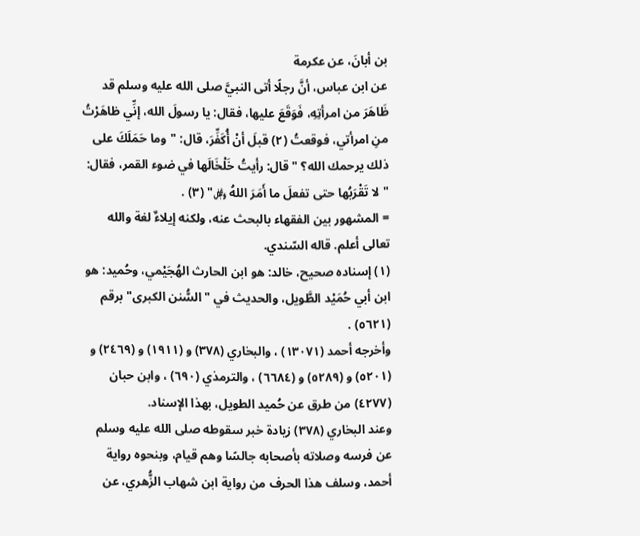بن أبانَ، عن عكرمة
عن ابن عباس، أنَّ رجلًا أتى النبيَّ صلى الله عليه وسلم قد ظَاهَرَ من امرأتِهِ، فَوَقَعَ عليها، فقال: يا رسولَ الله، إنِّي ظاهَرْتُ منِ امرأتي، فوقعتُ (٢) قبلَ أنْ أُكَفِّرَ، قال: "وما حَمَلَكَ على ذلك يرحمك الله؟ " قال: رأيتُ خَلْخَالَها في ضوء القمر، فقال: "لا تَقْرَبُها حتى تفعلَ ما أَمَرَ اللهُ ﷿" (٣) .
= المشهور بين الفقهاء بالبحث عنه، ولكنه إيلاءٌ لغة والله تعالى أعلم. قاله السّندي.
(١) إسناده صحيح، خالد: هو ابن الحارث الهُجَيْمي، وحُميد: هو ابن أبي حُمَيْد الطَّويل، والحديث في "السُّنن الكبرى" برقم (٥٦٢١) .
وأخرجه أحمد (١٣٠٧١) ، والبخاري (٣٧٨) و (١٩١١) و (٢٤٦٩) و (٥٢٠١) و (٥٢٨٩) و (٦٦٨٤) ، والترمذي (٦٩٠) ، وابن حبان (٤٢٧٧) من طرق عن حُميد الطويل، بهذا الإسناد.
وعند البخاري (٣٧٨) زيادة خبر سقوطه صلى الله عليه وسلم عن فرسه وصلاته بأصحابه جالسًا وهم قيام، وبنحوه رواية أحمد، وسلف هذا الحرف من رواية ابن شهاب الزُّهري، عن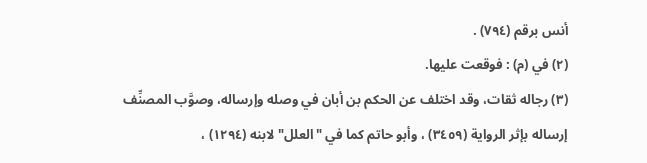أنس برقم (٧٩٤) .
(٢) في (م) : فوقعت عليها.
(٣) رجاله ثقات، وقد اختلف عن الحكم بن أبان في وصله وإرساله، وصوَّب المصنِّف إرساله بإثر الرواية (٣٤٥٩) ، وأبو حاتم كما في "العلل" لابنه (١٢٩٤) ،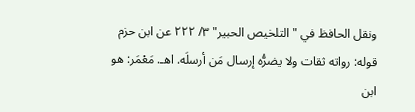ونقل الحافظ في "التلخيص الحبير" ٣/ ٢٢٢ عن ابن حزم قوله: رواته ثقات ولا يضرُّه إرسال مَن أرسلَه. اهـ. مَعْمَر: هو ابن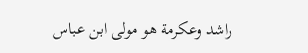راشد وعكرمة هو مولى ابن عباس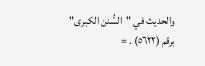والحديث في "السُّنن الكبرى" برقم (٥٦٢٢) . =